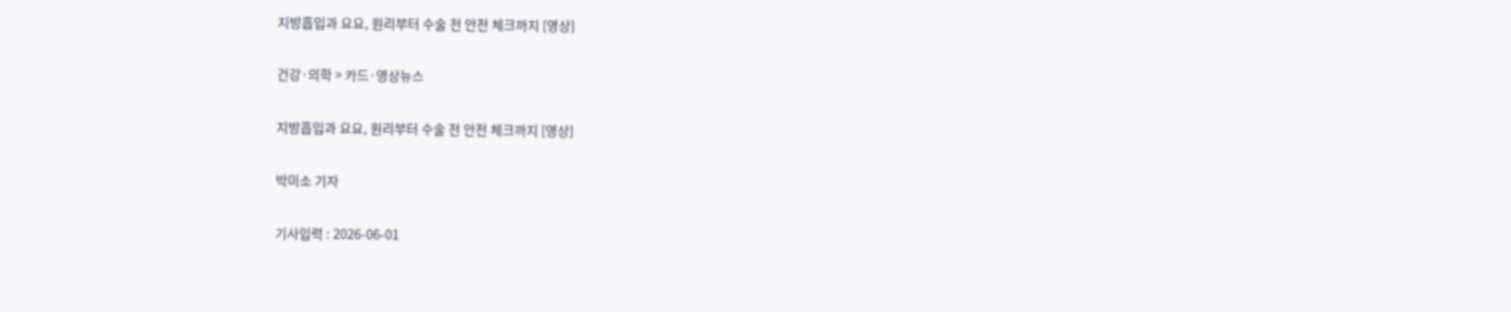지방흡입과 요요, 원리부터 수술 전 안전 체크까지 [영상]

건강·의학 > 카드·영상뉴스

지방흡입과 요요, 원리부터 수술 전 안전 체크까지 [영상]

박미소 기자

기사입력 : 2026-06-01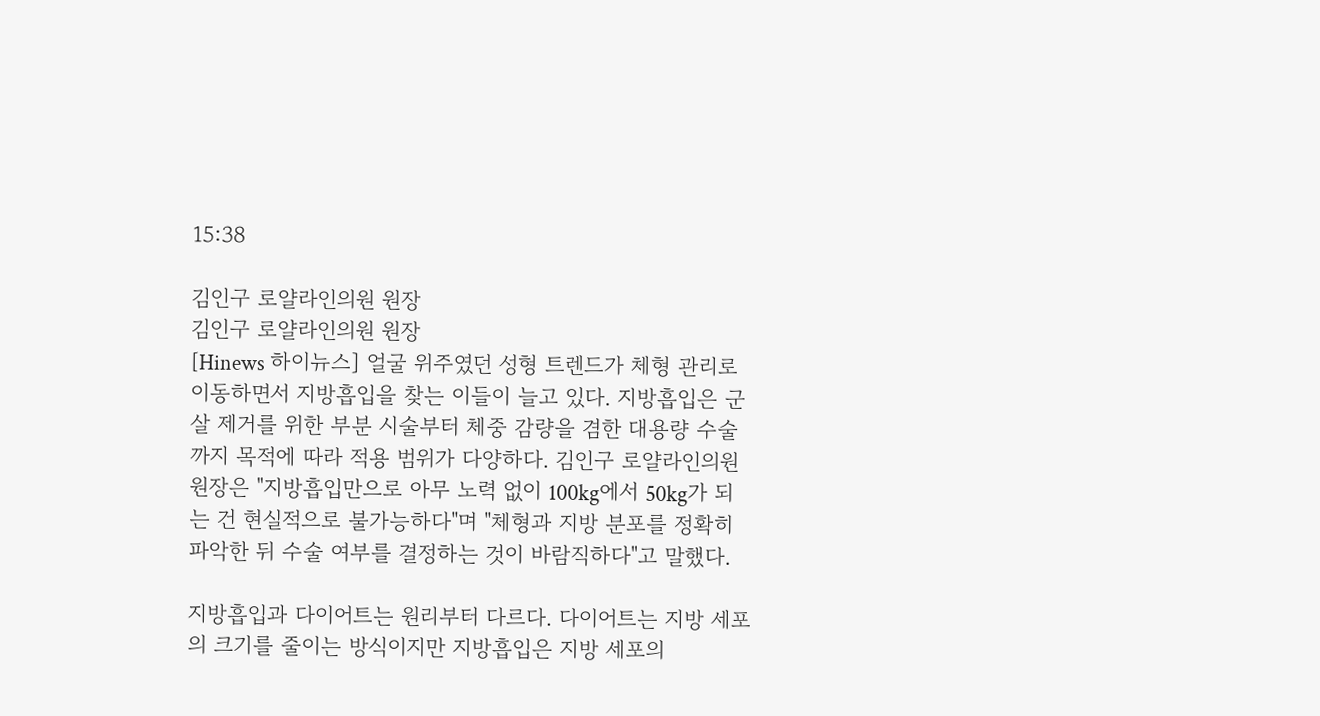15:38

김인구 로얄라인의원 원장
김인구 로얄라인의원 원장
[Hinews 하이뉴스] 얼굴 위주였던 성형 트렌드가 체형 관리로 이동하면서 지방흡입을 찾는 이들이 늘고 있다. 지방흡입은 군살 제거를 위한 부분 시술부터 체중 감량을 겸한 대용량 수술까지 목적에 따라 적용 범위가 다양하다. 김인구 로얄라인의원 원장은 "지방흡입만으로 아무 노력 없이 100kg에서 50kg가 되는 건 현실적으로 불가능하다"며 "체형과 지방 분포를 정확히 파악한 뒤 수술 여부를 결정하는 것이 바람직하다"고 말했다.

지방흡입과 다이어트는 원리부터 다르다. 다이어트는 지방 세포의 크기를 줄이는 방식이지만 지방흡입은 지방 세포의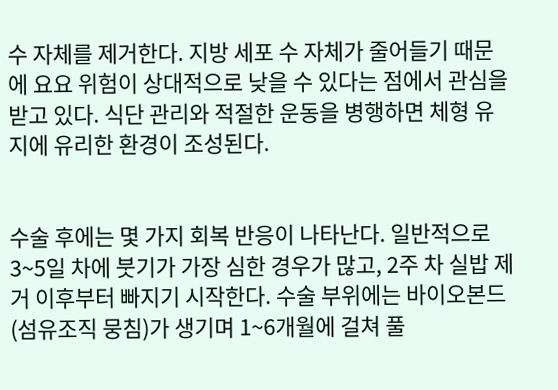수 자체를 제거한다. 지방 세포 수 자체가 줄어들기 때문에 요요 위험이 상대적으로 낮을 수 있다는 점에서 관심을 받고 있다. 식단 관리와 적절한 운동을 병행하면 체형 유지에 유리한 환경이 조성된다.


수술 후에는 몇 가지 회복 반응이 나타난다. 일반적으로 3~5일 차에 붓기가 가장 심한 경우가 많고, 2주 차 실밥 제거 이후부터 빠지기 시작한다. 수술 부위에는 바이오본드(섬유조직 뭉침)가 생기며 1~6개월에 걸쳐 풀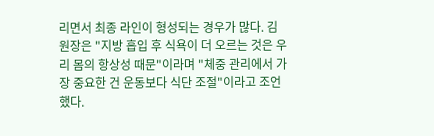리면서 최종 라인이 형성되는 경우가 많다. 김 원장은 "지방 흡입 후 식욕이 더 오르는 것은 우리 몸의 항상성 때문"이라며 "체중 관리에서 가장 중요한 건 운동보다 식단 조절"이라고 조언했다.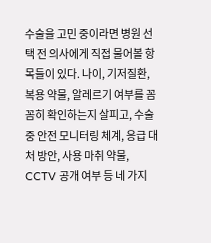수술을 고민 중이라면 병원 선택 전 의사에게 직접 물어볼 항목들이 있다. 나이, 기저질환, 복용 약물, 알레르기 여부를 꼼꼼히 확인하는지 살피고, 수술 중 안전 모니터링 체계, 응급 대처 방안, 사용 마취 약물, CCTV 공개 여부 등 네 가지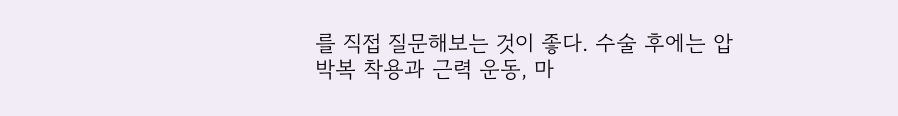를 직접 질문해보는 것이 좋다. 수술 후에는 압박복 착용과 근력 운동, 마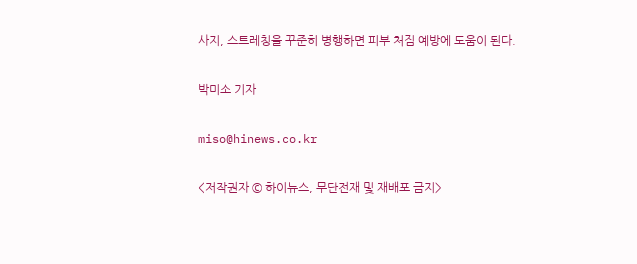사지, 스트레칭을 꾸준히 병행하면 피부 처짐 예방에 도움이 된다.

박미소 기자

miso@hinews.co.kr

<저작권자 © 하이뉴스, 무단전재 및 재배포 금지>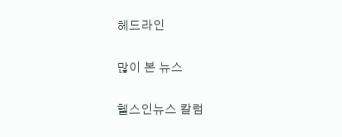헤드라인

많이 본 뉴스

헬스인뉴스 칼럼